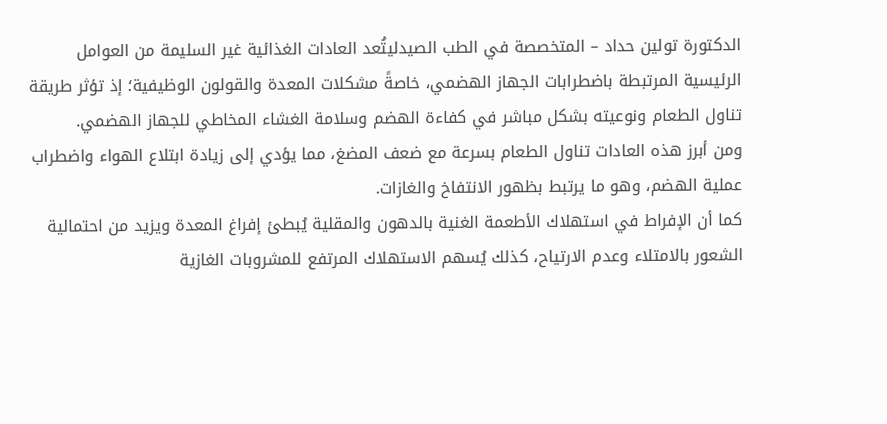الدكتورة تولين حداد – المتخصصة في الطب الصيدليتُعد العادات الغذائية غير السليمة من العوامل الرئيسية المرتبطة باضطرابات الجهاز الهضمي، خاصةً مشكلات المعدة والقولون الوظيفية؛ إذ تؤثر طريقة تناول الطعام ونوعيته بشكل مباشر في كفاءة الهضم وسلامة الغشاء المخاطي للجهاز الهضمي.
ومن أبرز هذه العادات تناول الطعام بسرعة مع ضعف المضغ، مما يؤدي إلى زيادة ابتلاع الهواء واضطراب عملية الهضم، وهو ما يرتبط بظهور الانتفاخ والغازات.
كما أن الإفراط في استهلاك الأطعمة الغنية بالدهون والمقلية يُبطئ إفراغ المعدة ويزيد من احتمالية الشعور بالامتلاء وعدم الارتياح، كذلك يُسهم الاستهلاك المرتفع للمشروبات الغازية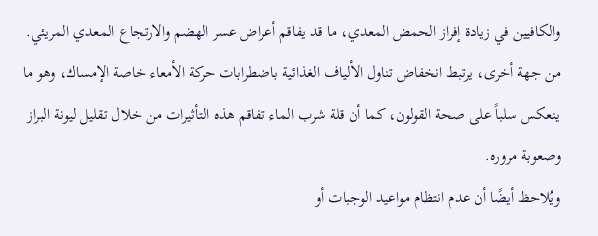والكافيين في زيادة إفراز الحمض المعدي، ما قد يفاقم أعراض عسر الهضم والارتجاع المعدي المريئي.
من جهة أخرى، يرتبط انخفاض تناول الألياف الغذائية باضطرابات حركة الأمعاء خاصة الإمساك، وهو ما ينعكس سلباً على صحة القولون، كما أن قلة شرب الماء تفاقم هذه التأثيرات من خلال تقليل ليونة البراز وصعوبة مروره.
ويُلاحظ أيضًا أن عدم انتظام مواعيد الوجبات أو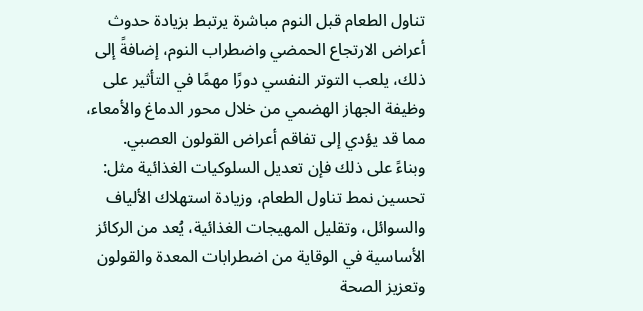تناول الطعام قبل النوم مباشرة يرتبط بزيادة حدوث أعراض الارتجاع الحمضي واضطراب النوم، إضافةً إلى ذلك، يلعب التوتر النفسي دورًا مهمًا في التأثير على وظيفة الجهاز الهضمي من خلال محور الدماغ والأمعاء، مما قد يؤدي إلى تفاقم أعراض القولون العصبي.
وبناءً على ذلك فإن تعديل السلوكيات الغذائية مثل: تحسين نمط تناول الطعام، وزيادة استهلاك الألياف والسوائل، وتقليل المهيجات الغذائية، يُعد من الركائز الأساسية في الوقاية من اضطرابات المعدة والقولون وتعزيز الصحة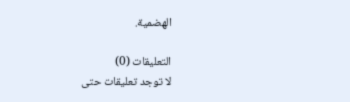الهضمية.

التعليقات (0)
لا توجد تعليقات حتى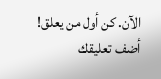الآن. كن أول من يعلق!
أضف تعليقك